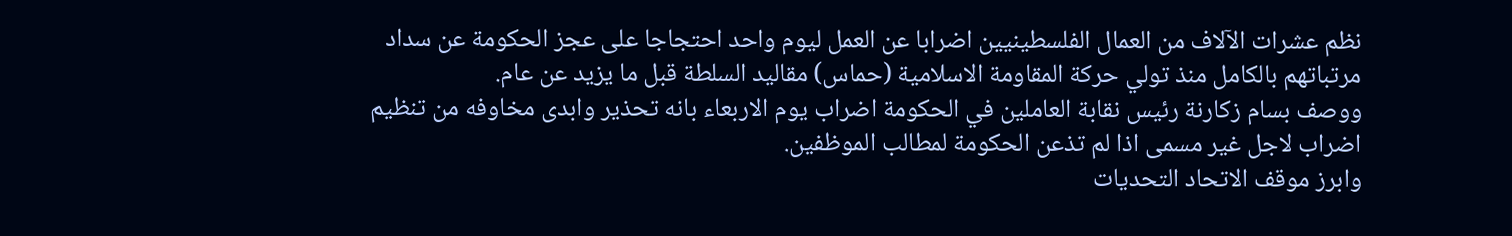نظم عشرات الآلاف من العمال الفلسطينيين اضرابا عن العمل ليوم واحد احتجاجا على عجز الحكومة عن سداد مرتباتهم بالكامل منذ تولي حركة المقاومة الاسلامية (حماس) مقاليد السلطة قبل ما يزيد عن عام.
ووصف بسام زكارنة رئيس نقابة العاملين في الحكومة اضراب يوم الاربعاء بانه تحذير وابدى مخاوفه من تنظيم اضراب لاجل غير مسمى اذا لم تذعن الحكومة لمطالب الموظفين.
وابرز موقف الاتحاد التحديات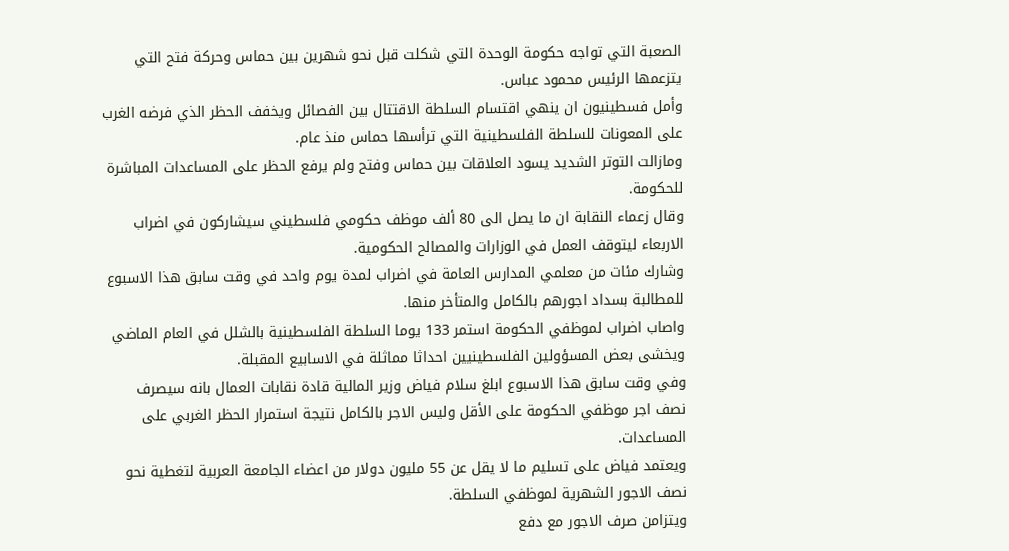الصعبة التي تواجه حكومة الوحدة التي شكلت قبل نحو شهرين بين حماس وحركة فتح التي يتزعمها الرئيس محمود عباس.
وأمل فسطينيون ان ينهي اقتسام السلطة الاقتتال بين الفصائل ويخفف الحظر الذي فرضه الغرب على المعونات للسلطة الفلسطينية التي ترأسها حماس منذ عام.
ومازالت التوتر الشديد يسود العلاقات بين حماس وفتح ولم يرفع الحظر على المساعدات المباشرة للحكومة.
وقال زعماء النقابة ان ما يصل الى 80 ألف موظف حكومي فلسطيني سيشاركون في اضراب الاربعاء ليتوقف العمل في الوزارات والمصالح الحكومية.
وشارك مئات من معلمي المدارس العامة في اضراب لمدة يوم واحد في وقت سابق هذا الاسبوع للمطالبة بسداد اجورهم بالكامل والمتأخر منها.
واصاب اضراب لموظفي الحكومة استمر 133 يوما السلطة الفلسطينية بالشلل في العام الماضي ويخشى بعض المسؤولين الفلسطينيين احداثا مماثلة في الاسابيع المقبلة.
وفي وقت سابق هذا الاسبوع ابلغ سلام فياض وزير المالية قادة نقابات العمال بانه سيصرف نصف اجر موظفي الحكومة على الأقل وليس الاجر بالكامل نتيجة استمرار الحظر الغربي على المساعدات.
ويعتمد فياض على تسليم ما لا يقل عن 55 مليون دولار من اعضاء الجامعة العربية لتغطية نحو نصف الاجور الشهرية لموظفي السلطة.
ويتزامن صرف الاجور مع دفع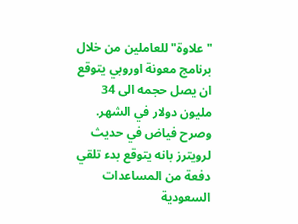"علاوة" للعاملين من خلال برنامج معونة اوروبي يتوقع ان يصل حجمه الى 34 مليون دولار في الشهر.
وصرح فياض في حديث لرويترز بانه يتوقع بدء تلقي دفعة من المساعدات السعودية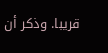قريبا. وذكر أن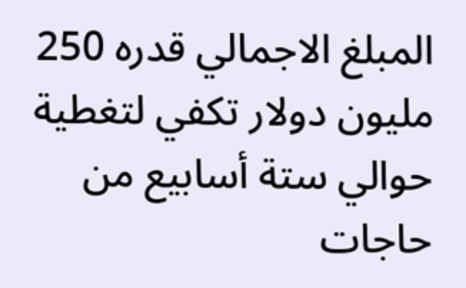المبلغ الاجمالي قدره 250 مليون دولار تكفي لتغطية حوالي ستة أسابيع من حاجات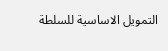التمويل الاساسية للسلطة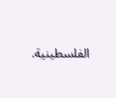الفلسطينية.